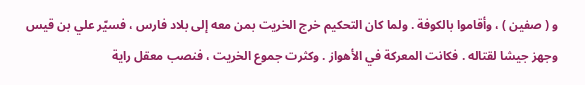و ( صفين ) ، وأقاموا بالكوفة . ولما كان التحكيم خرج الخريت بمن معه إلى بلاد فارس ، فسيّر علي بن قيس وجهز جيشا لقتاله . فكانت المعركة في الأهواز . وكثرت جموع الخريت ، فنصب معقل راية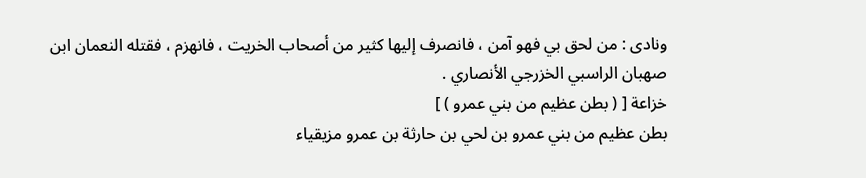ونادى : من لحق بي فهو آمن ، فانصرف إليها كثير من أصحاب الخريت ، فانهزم ، فقتله النعمان ابن صهبان الراسبي الخزرجي الأنصاري .
خزاعة [ ( بطن عظيم من بني عمرو ) ]
بطن عظيم من بني عمرو بن لحي بن حارثة بن عمرو مزيقياء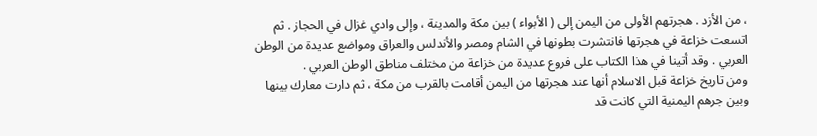، من الأزد . هجرتهم الأولى من اليمن إلى ( الأبواء ) بين مكة والمدينة ، وإلى وادي غزال في الحجاز . ثم اتسعت خزاعة في هجرتها فانتشرت بطونها في الشام ومصر والأندلس والعراق ومواضع عديدة من الوطن العربي . وقد أتينا في هذا الكتاب على فروع عديدة من خزاعة من مختلف مناطق الوطن العربي .
ومن تاريخ خزاعة قبل الاسلام أنها عند هجرتها من اليمن أقامت بالقرب من مكة ، ثم دارت معارك بينها وبين جرهم اليمنية التي كانت قد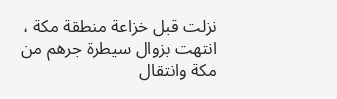نزلت قبل خزاعة منطقة مكة ، انتهت بزوال سيطرة جرهم من مكة وانتقال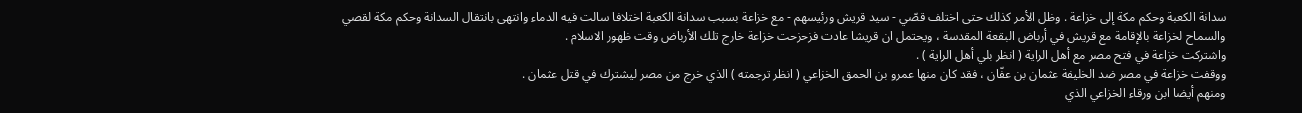سدانة الكعبة وحكم مكة إلى خزاعة . وظل الأمر كذلك حتى اختلف قصّي - سيد قريش ورئيسهم - مع خزاعة بسبب سدانة الكعبة اختلافا سالت فيه الدماء وانتهى بانتقال السدانة وحكم مكة لقصي والسماح لخزاعة بالإقامة مع قريش في أرباض البقعة المقدسة ، ويحتمل ان قريشا عادت فزحزحت خزاعة خارج تلك الأرباض وقت ظهور الاسلام .
واشتركت خزاعة في فتح مصر مع أهل الراية ( انظر بلي أهل الراية ) .
ووقفت خزاعة في مصر ضد الخليفة عثمان بن عفّان ، فقد كان منها عمرو بن الحمق الخزاعي ( انظر ترجمته ) الذي خرج من مصر ليشترك في قتل عثمان .
ومنهم أيضا ابن ورقاء الخزاعي الذي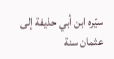سيّره ابن أبي حذيفة إلى عثمان سنة